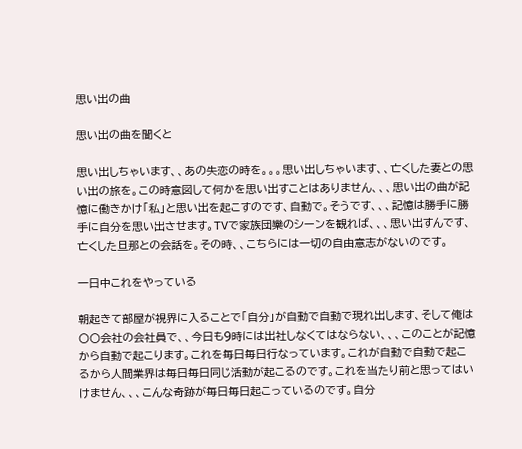思い出の曲

思い出の曲を聞くと

思い出しちゃいます、、あの失恋の時を。。。思い出しちゃいます、、亡くした妻との思い出の旅を。この時意図して何かを思い出すことはありません、、、思い出の曲が記憶に働きかけ「私」と思い出を起こすのです、自動で。そうです、、、記憶は勝手に勝手に自分を思い出させます。TVで家族団欒のシーンを観れば、、、思い出すんです、亡くした旦那との会話を。その時、、こちらには一切の自由意志がないのです。

一日中これをやっている

朝起きて部屋が視界に入ることで「自分」が自動で自動で現れ出します、そして俺は〇〇会社の会社員で、、今日も9時には出社しなくてはならない、、、このことが記憶から自動で起こります。これを毎日毎日行なっています。これが自動で自動で起こるから人間業界は毎日毎日同じ活動が起こるのです。これを当たり前と思ってはいけません、、、こんな奇跡が毎日毎日起こっているのです。自分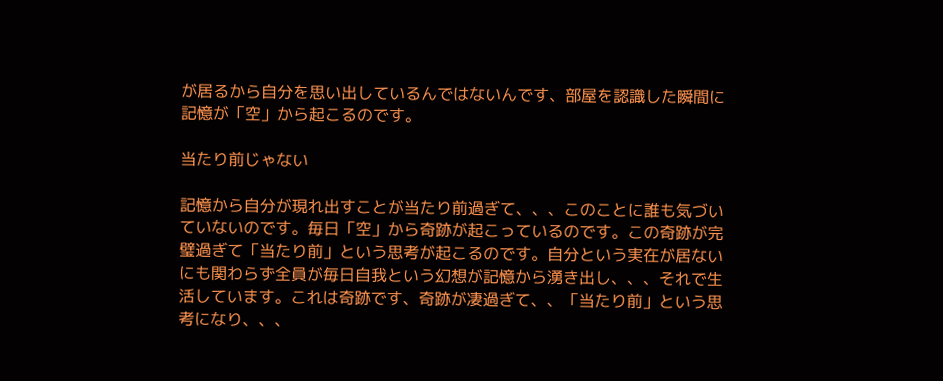が居るから自分を思い出しているんではないんです、部屋を認識した瞬間に記憶が「空」から起こるのです。

当たり前じゃない

記憶から自分が現れ出すことが当たり前過ぎて、、、このことに誰も気づいていないのです。毎日「空」から奇跡が起こっているのです。この奇跡が完璧過ぎて「当たり前」という思考が起こるのです。自分という実在が居ないにも関わらず全員が毎日自我という幻想が記憶から湧き出し、、、それで生活しています。これは奇跡です、奇跡が凄過ぎて、、「当たり前」という思考になり、、、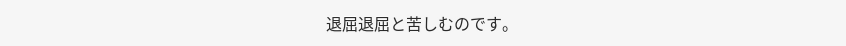退屈退屈と苦しむのです。